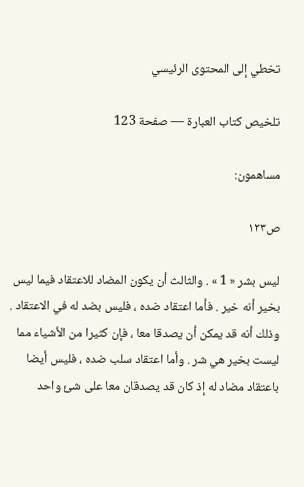تخطي إلى المحتوى الرئيسي

تلخيص كتاب العبارة — صفحة 123

مساهمون:

ص١٢٣

ليس بشر « 1 » . والثالث أن يكون المضاد للاعتقاد فيما ليس بخير أنه خير . فأما اعتقاد ضده ، فليس بضد له في الاعتقاد . وذلك أنه قد يمكن أن يصدقا معا ، فإن كثيرا من الأشياء مما ليست بخير هي شر . وأما اعتقاد سلب ضده ، فليس أيضا باعتقاد مضاد له إذ كان قد يصدقان معا على شئ واحد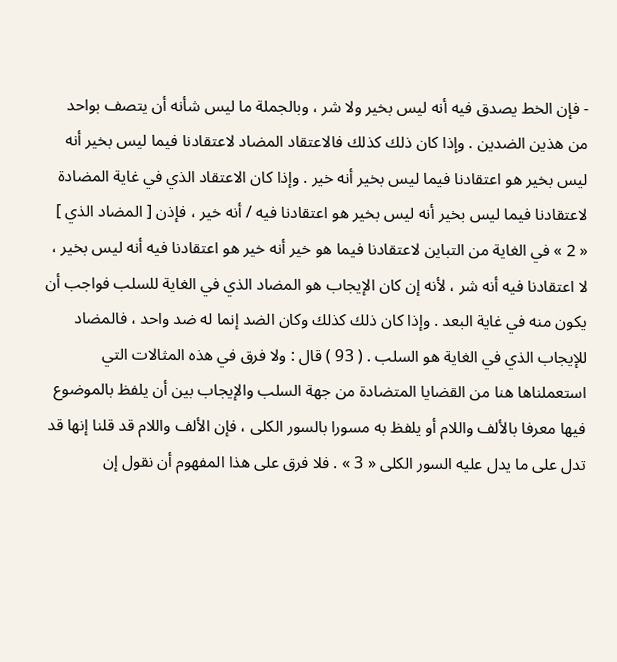- فإن الخط يصدق فيه أنه ليس بخير ولا شر ، وبالجملة ما ليس شأنه أن يتصف بواحد من هذين الضدين . وإذا كان ذلك كذلك فالاعتقاد المضاد لاعتقادنا فيما ليس بخير أنه ليس بخير هو اعتقادنا فيما ليس بخير أنه خير . وإذا كان الاعتقاد الذي في غاية المضادة لاعتقادنا فيما ليس بخير أنه ليس بخير هو اعتقادنا فيه / أنه خير ، فإذن [ المضاد الذي ] « 2 » في الغاية من التباين لاعتقادنا فيما هو خير أنه خير هو اعتقادنا فيه أنه ليس بخير ، لا اعتقادنا فيه أنه شر ، لأنه إن كان الإيجاب هو المضاد الذي في الغاية للسلب فواجب أن يكون منه في غاية البعد . وإذا كان ذلك كذلك وكان الضد إنما له ضد واحد ، فالمضاد للإيجاب الذي في الغاية هو السلب . ( 93 ) قال : ولا فرق في هذه المثالات التي استعملناها هنا من القضايا المتضادة من جهة السلب والإيجاب بين أن يلفظ بالموضوع فيها معرفا بالألف واللام أو يلفظ به مسورا بالسور الكلى ، فإن الألف واللام قد قلنا إنها قد تدل على ما يدل عليه السور الكلى « 3 » . فلا فرق على هذا المفهوم أن نقول إن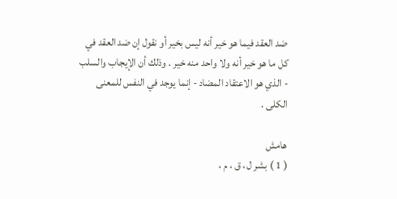ضد العقد فيما هو خير أنه ليس بخير أو نقول إن ضد العقد في كل ما هو خير أنه ولا واحد منه خير . وذلك أن الإيجاب والسلب - الذي هو الاعتقاد المضاد - إنما يوجد في النفس للمعنى الكلى .

هامش
( 1 ) بشر ل ، ق ، م ،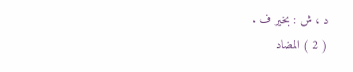د ، ش : بخير ف .
( 2 ) المضاد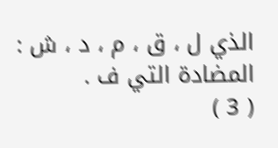الذي ل ، ق ، م ، د ، ش : المضادة التي ف .
( 3 )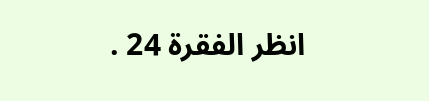انظر الفقرة 24 .